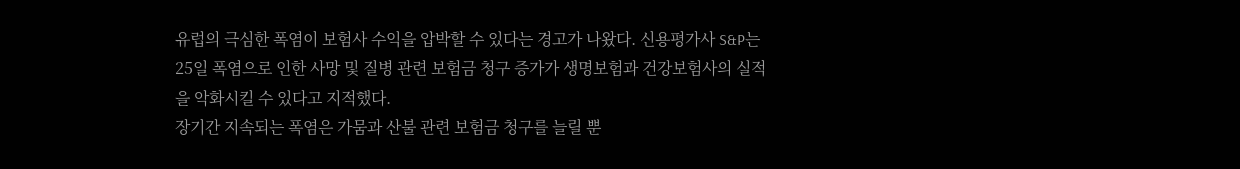유럽의 극심한 폭염이 보험사 수익을 압박할 수 있다는 경고가 나왔다. 신용평가사 S&P는 25일 폭염으로 인한 사망 및 질병 관련 보험금 청구 증가가 생명보험과 건강보험사의 실적을 악화시킬 수 있다고 지적했다.
장기간 지속되는 폭염은 가뭄과 산불 관련 보험금 청구를 늘릴 뿐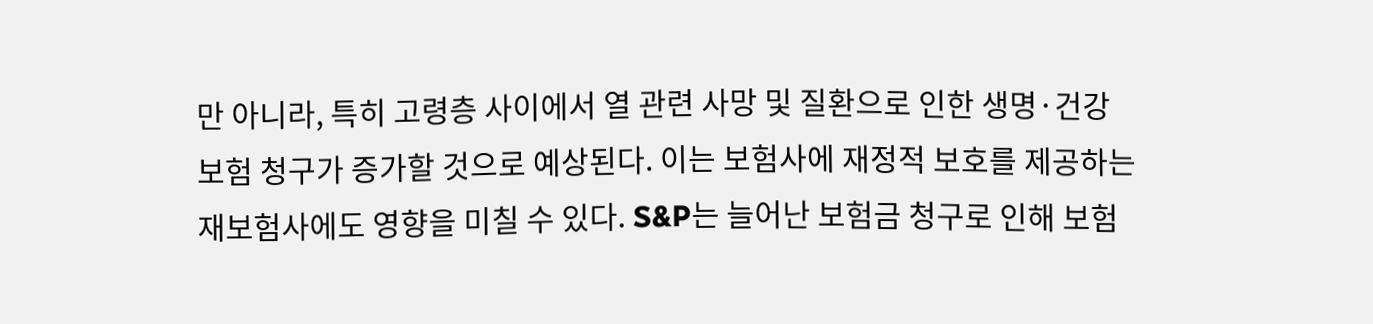만 아니라, 특히 고령층 사이에서 열 관련 사망 및 질환으로 인한 생명·건강보험 청구가 증가할 것으로 예상된다. 이는 보험사에 재정적 보호를 제공하는 재보험사에도 영향을 미칠 수 있다. S&P는 늘어난 보험금 청구로 인해 보험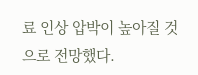료 인상 압박이 높아질 것으로 전망했다.